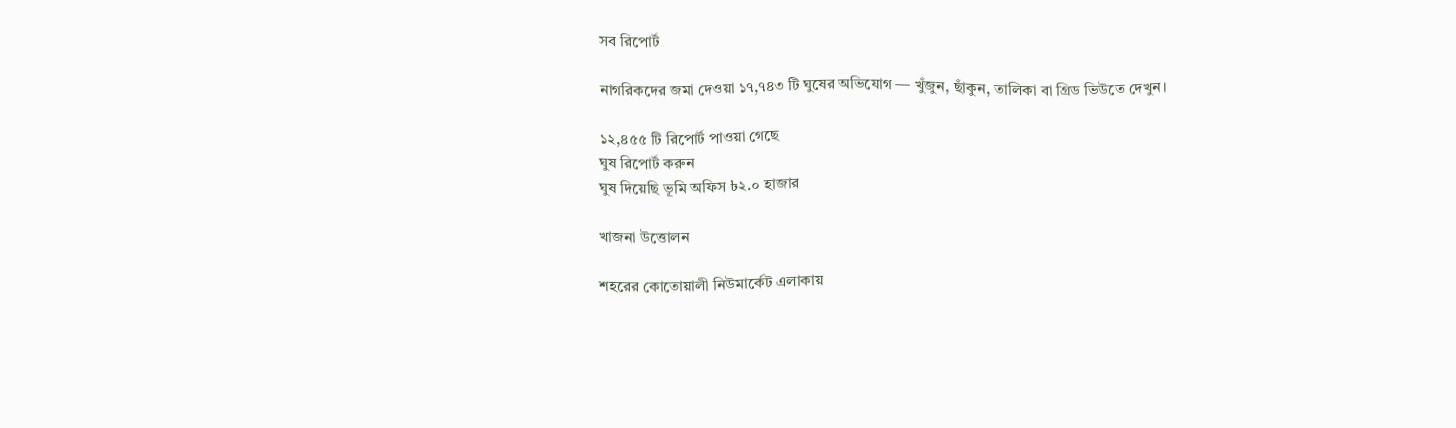সব রিপোর্ট

নাগরিকদের জমা দেওয়া ১৭,৭৪৩ টি ঘুষের অভিযোগ — খুঁজুন, ছাঁকুন, তালিকা বা গ্রিড ভিউতে দেখুন।

১২,৪৫৫ টি রিপোর্ট পাওয়া গেছে
ঘুষ রিপোর্ট করুন
ঘুষ দিয়েছি ভূমি অফিস ৳২.০ হাজার

খাজনা উত্তোলন

শহরের কোতোয়ালী নিউমার্কেট এলাকায়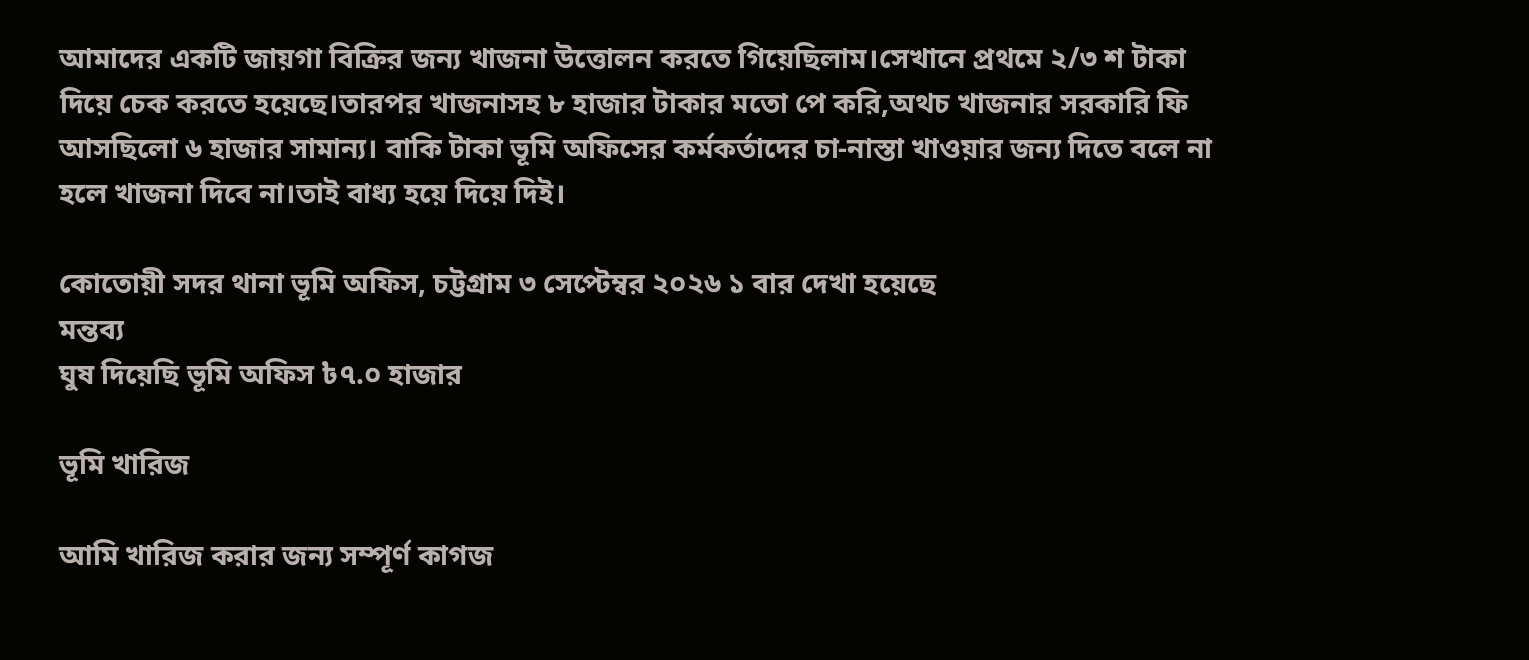আমাদের একটি জায়গা বিক্রির জন্য খাজনা উত্তোলন করতে গিয়েছিলাম।সেখানে প্রথমে ২/৩ শ টাকা দিয়ে চেক করতে হয়েছে।তারপর খাজনাসহ ৮ হাজার টাকার মতো পে করি,অথচ খাজনার সরকারি ফি আসছিলো ৬ হাজার সামান্য। বাকি টাকা ভূমি অফিসের কর্মকর্তাদের চা-নাস্তা খাওয়ার জন্য দিতে বলে না হলে খাজনা দিবে না।তাই বাধ্য হয়ে দিয়ে দিই।

কোতোয়ী সদর থানা ভূমি অফিস, চট্টগ্রাম ৩ সেপ্টেম্বর ২০২৬ ১ বার দেখা হয়েছে
মন্তব্য
ঘুষ দিয়েছি ভূমি অফিস ৳৭.০ হাজার

ভূমি খারিজ

আমি খারিজ করার জন্য সম্পূর্ণ কাগজ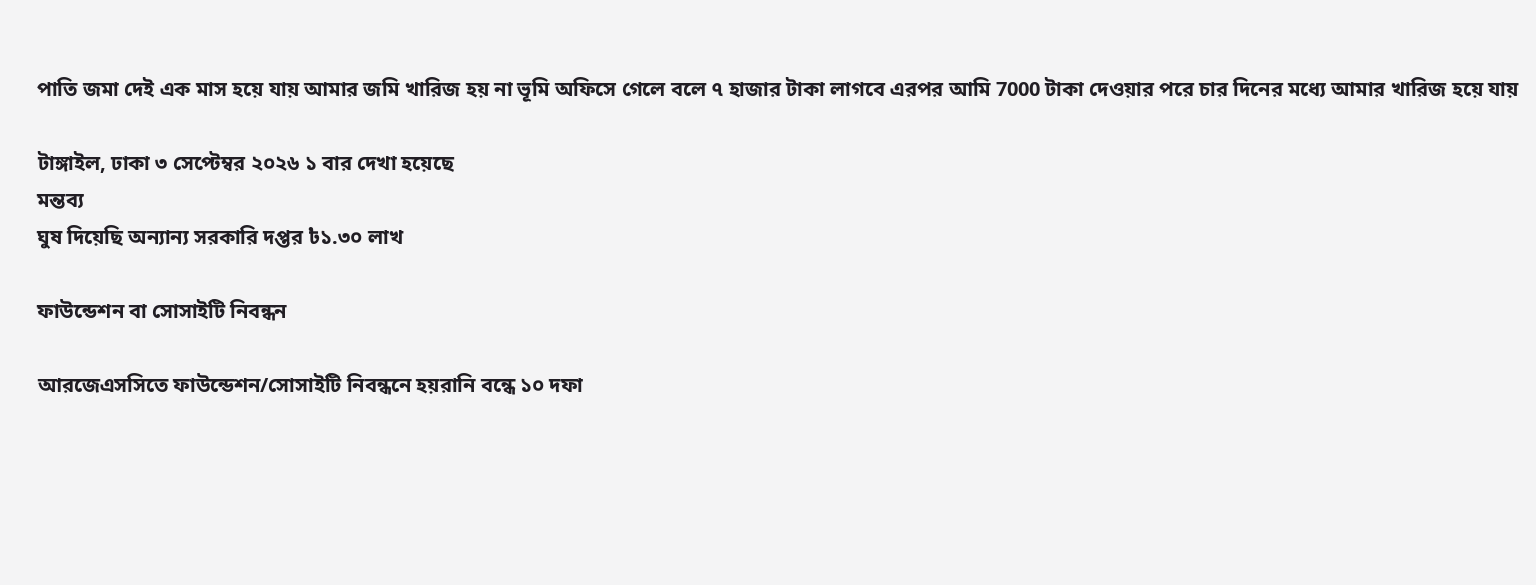পাতি জমা দেই এক মাস হয়ে যায় আমার জমি খারিজ হয় না ভূমি অফিসে গেলে বলে ৭ হাজার টাকা লাগবে এরপর আমি 7000 টাকা দেওয়ার পরে চার দিনের মধ্যে আমার খারিজ হয়ে যায়

টাঙ্গাইল, ঢাকা ৩ সেপ্টেম্বর ২০২৬ ১ বার দেখা হয়েছে
মন্তব্য
ঘুষ দিয়েছি অন্যান্য সরকারি দপ্তর ৳১.৩০ লাখ

ফাউন্ডেশন বা সোসাইটি নিবন্ধন

আরজেএসসিতে ফাউন্ডেশন/সোসাইটি নিবন্ধনে হয়রানি বন্ধে ১০ দফা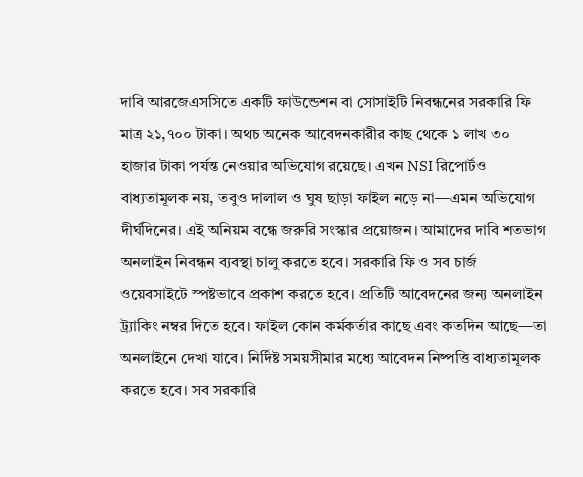দাবি আরজেএসসিতে একটি ফাউন্ডেশন বা সোসাইটি নিবন্ধনের সরকারি ফি মাত্র ২১,৭০০ টাকা। অথচ অনেক আবেদনকারীর কাছ থেকে ১ লাখ ৩০ হাজার টাকা পর্যন্ত নেওয়ার অভিযোগ রয়েছে। এখন NSI রিপোর্টও বাধ্যতামূলক নয়, তবুও দালাল ও ঘুষ ছাড়া ফাইল নড়ে না—এমন অভিযোগ দীর্ঘদিনের। এই অনিয়ম বন্ধে জরুরি সংস্কার প্রয়োজন। আমাদের দাবি শতভাগ অনলাইন নিবন্ধন ব্যবস্থা চালু করতে হবে। সরকারি ফি ও সব চার্জ ওয়েবসাইটে স্পষ্টভাবে প্রকাশ করতে হবে। প্রতিটি আবেদনের জন্য অনলাইন ট্র্যাকিং নম্বর দিতে হবে। ফাইল কোন কর্মকর্তার কাছে এবং কতদিন আছে—তা অনলাইনে দেখা যাবে। নির্দিষ্ট সময়সীমার মধ্যে আবেদন নিষ্পত্তি বাধ্যতামূলক করতে হবে। সব সরকারি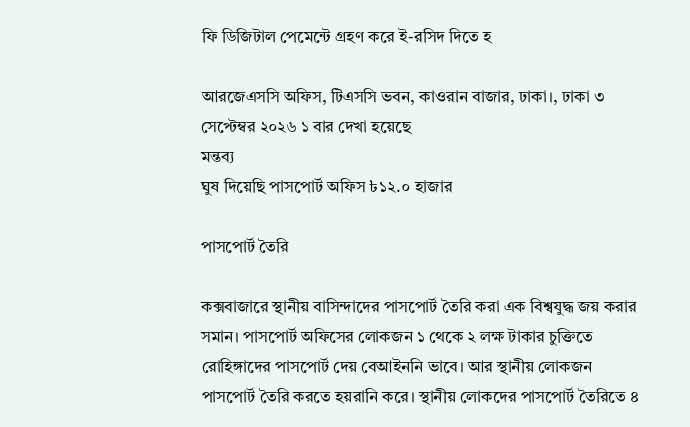ফি ডিজিটাল পেমেন্টে গ্রহণ করে ই-রসিদ দিতে হ

আরজেএসসি অফিস, টিএসসি ভবন, কাওরান বাজার, ঢাকা।, ঢাকা ৩ সেপ্টেম্বর ২০২৬ ১ বার দেখা হয়েছে
মন্তব্য
ঘুষ দিয়েছি পাসপোর্ট অফিস ৳১২.০ হাজার

পাসপোর্ট তৈরি

কক্সবাজারে স্থানীয় বাসিন্দাদের পাসপোর্ট তৈরি করা এক বিশ্বযুদ্ধ জয় করার সমান। পাসপোর্ট অফিসের লোকজন ১ থেকে ২ লক্ষ টাকার চুক্তিতে রোহিঙ্গাদের পাসপোর্ট দেয় বেআইননি ভাবে। আর স্থানীয় লোকজন পাসপোর্ট তৈরি করতে হয়রানি করে। স্থানীয় লোকদের পাসপোর্ট তৈরিতে ৪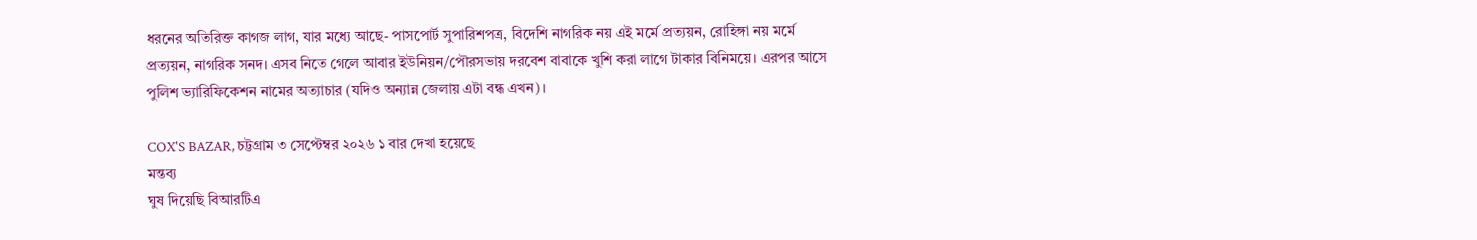ধরনের অতিরিক্ত কাগজ লাগ, যার মধ্যে আছে- পাসপোর্ট সুপারিশপত্র, বিদেশি নাগরিক নয় এই মর্মে প্রত্যয়ন, রোহিঙ্গা নয় মর্মে প্রত্যয়ন, নাগরিক সনদ। এসব নিতে গেলে আবার ইউনিয়ন/পৌরসভায় দরবেশ বাবাকে খুশি করা লাগে টাকার বিনিময়ে। এরপর আসে পুলিশ ভ্যারিফিকেশন নামের অত্যাচার (যদিও অন্যান্ন জেলায় এটা বন্ধ এখন)।

COX'S BAZAR, চট্টগ্রাম ৩ সেপ্টেম্বর ২০২৬ ১ বার দেখা হয়েছে
মন্তব্য
ঘুষ দিয়েছি বিআরটিএ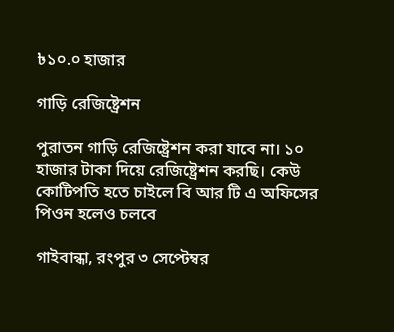৳১০.০ হাজার

গাড়ি রেজিষ্ট্রেশন

পুরাতন গাড়ি রেজিষ্ট্রেশন করা যাবে না। ১০ হাজার টাকা দিয়ে রেজিষ্ট্রেশন করছি। কেউ কোটিপতি হতে চাইলে বি আর টি এ অফিসের পিওন হলেও চলবে

গাইবান্ধা, রংপুর ৩ সেপ্টেম্বর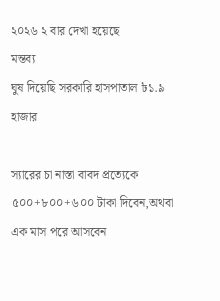২০২৬ ২ বার দেখা হয়েছে
মন্তব্য
ঘুষ দিয়েছি সরকারি হাসপাতাল ৳১.৯ হাজার

স্যারের চা নাস্তা বাবদ প্রত্যেকে ৫০০+৮০০+৬০০ টাকা দিবেন,অথবা এক মাস পরে আসবেন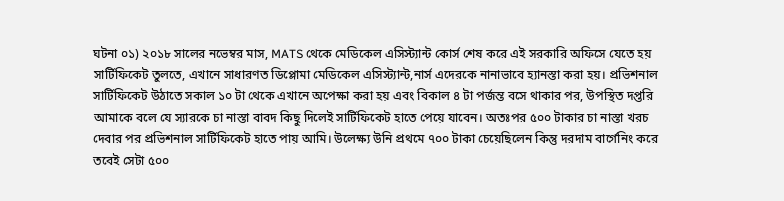ঘটনা ০১) ২০১৮ সালের নভেম্বর মাস, MATS থেকে মেডিকেল এসিস্ট্যান্ট কোর্স শেষ করে এই সরকারি অফিসে যেতে হয় সার্টিফিকেট তুলতে, এখানে সাধারণত ডিপ্লোমা মেডিকেল এসিস্ট্যান্ট,নার্স এদেরকে নানাভাবে হ্যানস্তা করা হয়। প্রভিশনাল সার্টিফিকেট উঠাতে সকাল ১০ টা থেকে এখানে অপেক্ষা করা হয় এবং বিকাল ৪ টা পর্জন্ত বসে থাকার পর, উপস্থিত দপ্তরি আমাকে বলে যে স্যারকে চা নাস্তা বাবদ কিছু দিলেই সার্টিফিকেট হাতে পেয়ে যাবেন। অতঃপর ৫০০ টাকার চা নাস্তা খরচ দেবার পর প্রভিশনাল সার্টিফিকেট হাতে পায় আমি। উলেক্ষ্য উনি প্রথমে ৭০০ টাকা চেয়েছিলেন কিন্তু দরদাম বার্গেনিং করে তবেই সেটা ৫০০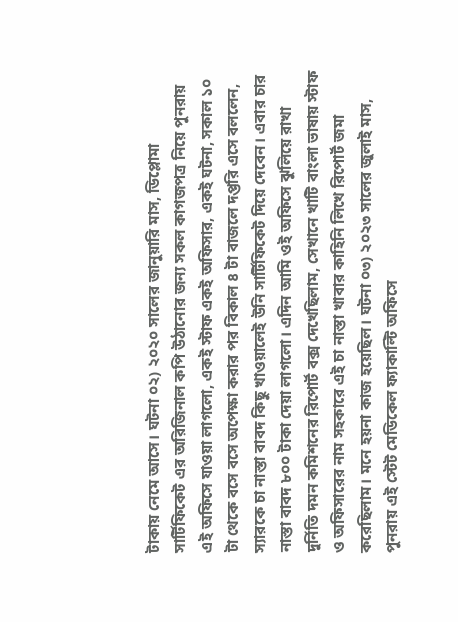টাকায় নেমে আসে। ঘটনা ০২) ২০২০ সালের জানুয়ারি মাস, ডিপ্লোমা সার্টিফিকেট এর অরিজিনাল কপি উঠানোর জন্য সকল কাগজপত্র নিয়ে পুনরায় এই অফিসে যাওয়া লাগলো, একই স্টাফ একই অফিসার, একই ঘটনা, সকাল ১০ টা থেকে বসে বসে অপেক্ষা করার পর বিকাল ৪ টা বাজলে দপ্তরি এসে বললেন, স্যারকে চা নাস্তা বাবদ কিছু খাওয়ালেই উনি সার্টিফিকেট দিয়ে দেবেন। এবার চার নাস্তা বাবদ ৮০০ টাকা দেয়া লাগলো। এদিন আমি ওই অফিসে ঝুলিয়ে রাখা দুর্নিতি দমন কমিশনের রিপোর্ট বক্স দেখেছিলাম, সেখানে খাটি বাংলা ভাষায় স্টাফ ও অফিসারের নাম সহকারে এই চা নাস্তা খাবার কাহিনি লিখে রিপোর্ট জমা করেছিলাম। মনে হয়না কাজ হয়েছিল। ঘটনা ০৩) ২০২৩ সালের জুলাই মাস, পুনরায় এই স্টেট মেডিকেল ফ্যাকাল্টি অফিসে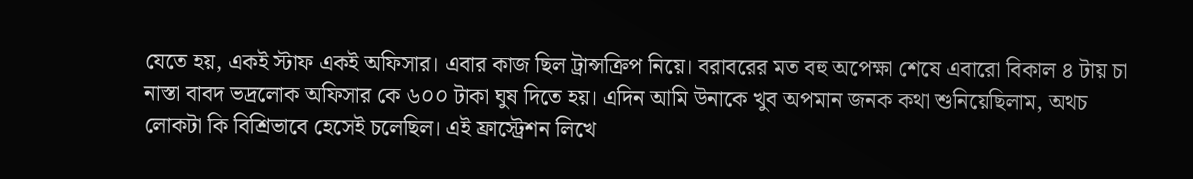যেতে হয়, একই স্টাফ একই অফিসার। এবার কাজ ছিল ট্রান্সক্রিপ নিয়ে। বরাবরের মত বহু অপেক্ষা শেষে এবারো বিকাল ৪ টায় চা নাস্তা বাবদ ভদ্রলোক অফিসার কে ৬০০ টাকা ঘুষ দিতে হয়। এদিন আমি উনাকে খুব অপমান জনক কথা শুনিয়েছিলাম, অথচ লোকটা কি বিশ্রিভাবে হেসেই চলেছিল। এই ফ্রাস্ট্রেশন লিখে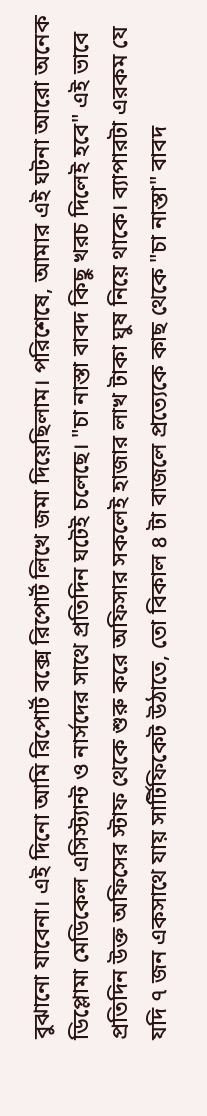বুঝানো যাবেনা। এই দিনো আমি রিপোর্ট বক্সে রিপোর্ট লিখে জমা দিয়েছিলাম। পরিশেষে, আমার এই ঘটনা আরো অনেক ডিপ্লোমা মেডিকেল এসিস্ট্যান্ট ও নার্সদের সাথে প্রতিদিন ঘটেই চলেছে। "চা নাস্তা বাবদ কিছু খরচ দিলেই হবে" এই ভাবে প্রতিদিন উক্ত অফিসের স্টাফ থেকে শুরু করে অফিসার সকলেই হাজার লাখ টাকা ঘুষ নিয়ে থাকে। ব্যাপারটা এরকম যে যদি ৭ জন একসাথে যায় সার্টিফিকেট উঠাতে, তো বিকাল ৪ টা বাজলে প্রত্যেকে কাছ থেকে "চা নাস্তা" বাবদ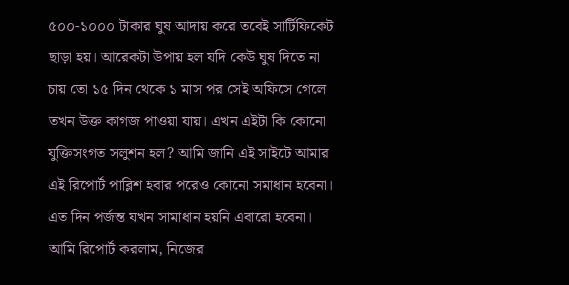৫০০-১০০০ টাকার ঘুষ আদায় করে তবেই সার্টিফিকেট ছাড়া হয়। আরেকটা উপায় হল যদি কেউ ঘুষ দিতে না চায় তো ১৫ দিন থেকে ১ মাস পর সেই অফিসে গেলে তখন উক্ত কাগজ পাওয়া যায়। এখন এইটা কি কোনো যুক্তিসংগত সলুশন হল? আমি জানি এই সাইটে আমার এই রিপোর্ট পাব্লিশ হবার পরেও কোনো সমাধান হবেনা। এত দিন পর্জন্ত যখন সামাধান হয়নি এবারো হবেনা। আমি রিপোর্ট করলাম, নিজের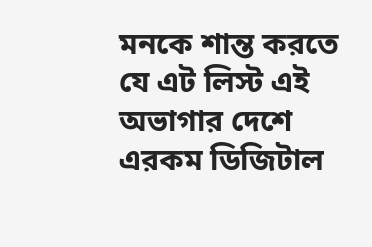মনকে শান্ত করতে যে এট লিস্ট এই অভাগার দেশে এরকম ডিজিটাল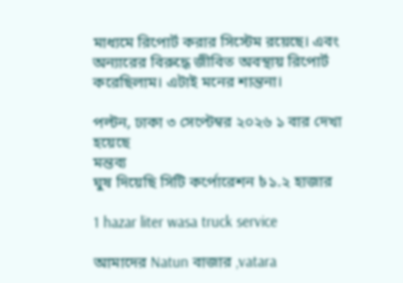মাধ্যমে রিপোর্ট করার সিস্টেম রয়েছে। এবং অন্যারের বিরুদ্ধে জীবিত অবস্থায় রিপোর্ট করেছিলাম। এটাই মনের শান্তনা।

পল্টন, ঢাকা ৩ সেপ্টেম্বর ২০২৬ ১ বার দেখা হয়েছে
মন্তব্য
ঘুষ দিয়েছি সিটি কর্পোরেশন ৳১.২ হাজার

1 hazar liter wasa truck service

আমাদের Natun বাজার ,vatara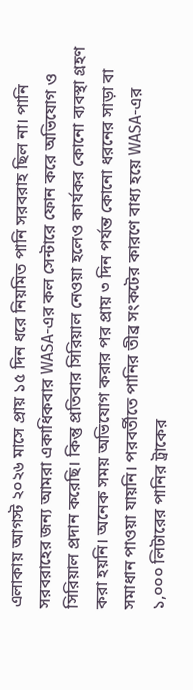এলাকায় আগস্ট ২০২৬ মাসে প্রায় ১৫ দিন ধরে নিয়মিত পানি সরবরাহ ছিল না। পানি সরবরাহের জন্য আমরা একাধিকবার WASA-এর কল সেন্টারে ফোন করে অভিযোগ ও সিরিয়াল প্রদান করেছি। কিন্তু প্রতিবার সিরিয়াল নেওয়া হলেও কার্যকর কোনো ব্যবস্থা গ্রহণ করা হয়নি। অনেক সময় অভিযোগ করার পর প্রায় ৩ দিন পর্যন্ত কোনো ধরনের সাড়া বা সমাধান পাওয়া যায়নি। পরবর্তীতে পানির তীব্র সংকটের কারণে বাধ্য হয়ে WASA-এর ১,০০০ লিটারের পানির ট্রাকের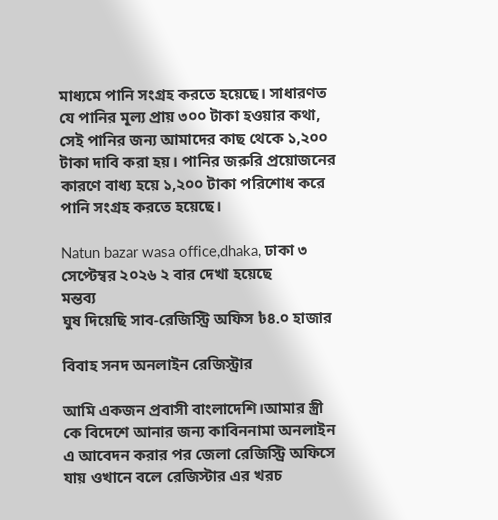মাধ্যমে পানি সংগ্রহ করতে হয়েছে। সাধারণত যে পানির মূল্য প্রায় ৩০০ টাকা হওয়ার কথা, সেই পানির জন্য আমাদের কাছ থেকে ১,২০০ টাকা দাবি করা হয়। পানির জরুরি প্রয়োজনের কারণে বাধ্য হয়ে ১,২০০ টাকা পরিশোধ করে পানি সংগ্রহ করতে হয়েছে।

Natun bazar wasa office,dhaka, ঢাকা ৩ সেপ্টেম্বর ২০২৬ ২ বার দেখা হয়েছে
মন্তব্য
ঘুষ দিয়েছি সাব-রেজিস্ট্রি অফিস ৳৪.০ হাজার

বিবাহ সনদ অনলাইন রেজিস্ট্রার

আমি একজন প্রবাসী বাংলাদেশি।আমার স্ত্রী কে বিদেশে আনার জন্য কাবিননামা অনলাইন এ আবেদন করার পর জেলা রেজিস্ট্রি অফিসে যায় ওখানে বলে রেজিস্টার এর খরচ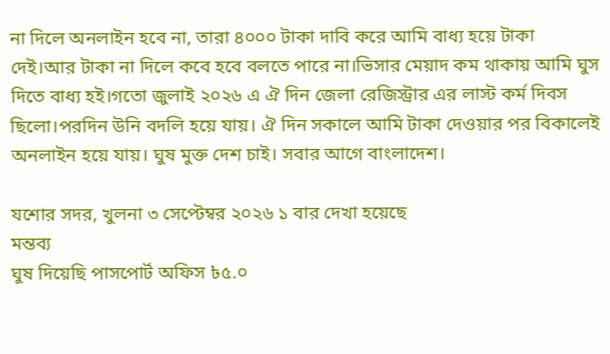না দিলে অনলাইন হবে না, তারা ৪০০০ টাকা দাবি করে আমি বাধ্য হয়ে টাকা দেই।আর টাকা না দিলে কবে হবে বলতে পারে না।ভিসার মেয়াদ কম থাকায় আমি ঘুস দিতে বাধ্য হই।গতো জুলাই ২০২৬ এ ঐ দিন জেলা রেজিস্ট্রার এর লাস্ট কর্ম দিবস ছিলো।পরদিন উনি বদলি হয়ে যায়। ঐ দিন সকালে আমি টাকা দেওয়ার পর বিকালেই অনলাইন হয়ে যায়। ঘুষ মুক্ত দেশ চাই। সবার আগে বাংলাদেশ।

যশোর সদর, খুলনা ৩ সেপ্টেম্বর ২০২৬ ১ বার দেখা হয়েছে
মন্তব্য
ঘুষ দিয়েছি পাসপোর্ট অফিস ৳৫.০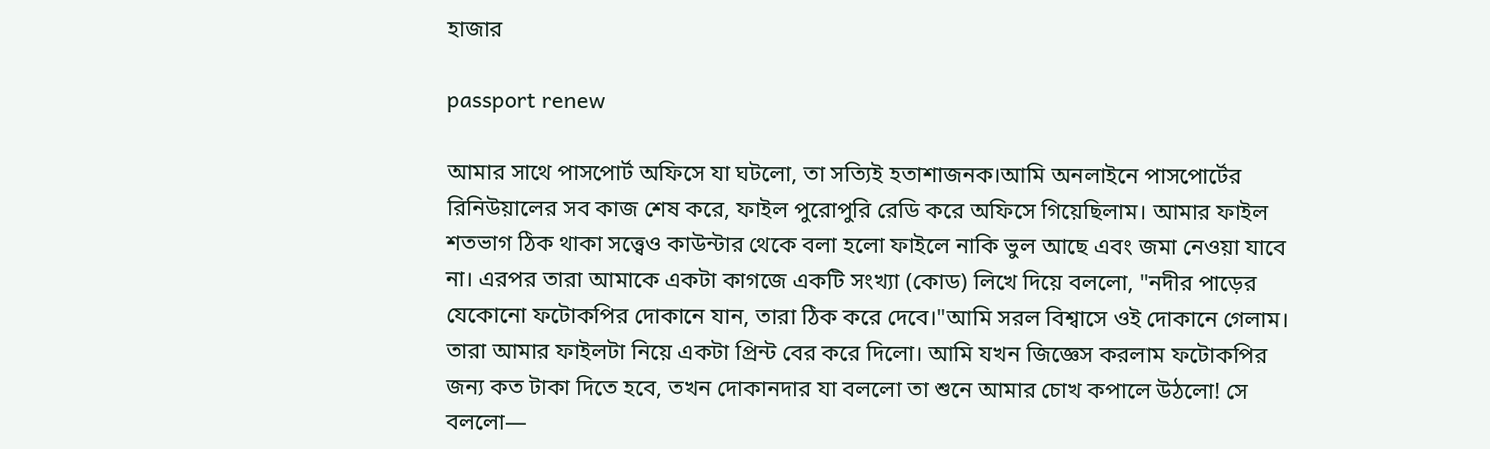হাজার

passport renew

আমার সাথে পাসপোর্ট অফিসে যা ঘটলো, তা সত্যিই হতাশাজনক।আমি অনলাইনে পাসপোর্টের রিনিউয়ালের সব কাজ শেষ করে, ফাইল পুরোপুরি রেডি করে অফিসে গিয়েছিলাম। আমার ফাইল শতভাগ ঠিক থাকা সত্ত্বেও কাউন্টার থেকে বলা হলো ফাইলে নাকি ভুল আছে এবং জমা নেওয়া যাবে না। এরপর তারা আমাকে একটা কাগজে একটি সংখ্যা (কোড) লিখে দিয়ে বললো, "নদীর পাড়ের যেকোনো ফটোকপির দোকানে যান, তারা ঠিক করে দেবে।"আমি সরল বিশ্বাসে ওই দোকানে গেলাম। তারা আমার ফাইলটা নিয়ে একটা প্রিন্ট বের করে দিলো। আমি যখন জিজ্ঞেস করলাম ফটোকপির জন্য কত টাকা দিতে হবে, তখন দোকানদার যা বললো তা শুনে আমার চোখ কপালে উঠলো! সে বললো—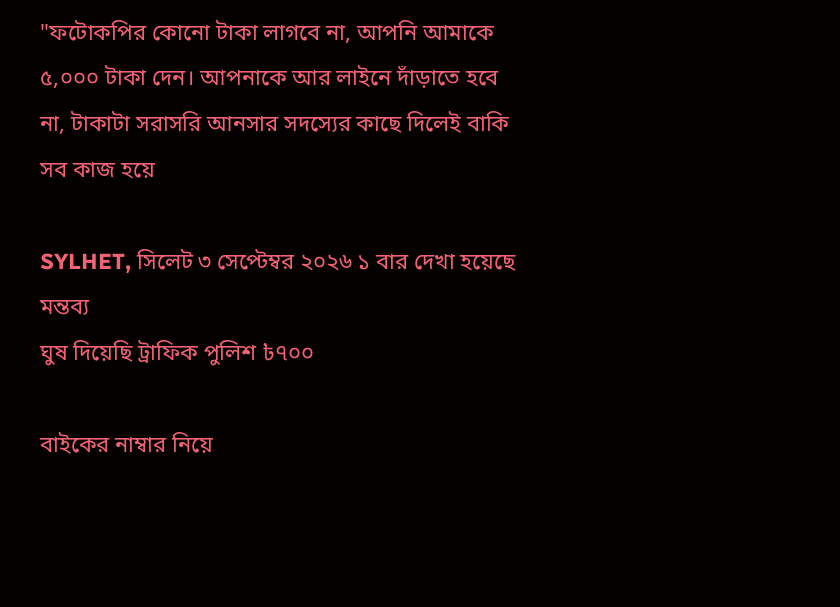"ফটোকপির কোনো টাকা লাগবে না, আপনি আমাকে ৫,০০০ টাকা দেন। আপনাকে আর লাইনে দাঁড়াতে হবে না, টাকাটা সরাসরি আনসার সদস্যের কাছে দিলেই বাকি সব কাজ হয়ে

SYLHET, সিলেট ৩ সেপ্টেম্বর ২০২৬ ১ বার দেখা হয়েছে
মন্তব্য
ঘুষ দিয়েছি ট্রাফিক পুলিশ ৳৭০০

বাইকের নাম্বার নিয়ে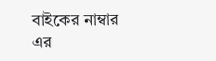বাইকের নাম্বার এর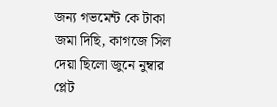জন্য গভমেন্ট কে টাকা জমা দিছি, কাগজে সিল দেয়া ছিলো জুনে নুম্বার প্লেট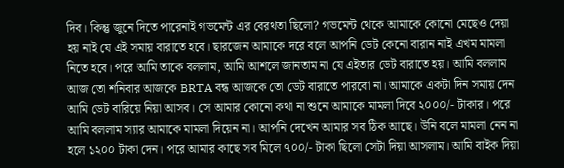দিব। কিন্তু জুনে দিতে পারেনাই গভমেন্ট এর বেরথতা ছিলো? গভমেন্ট থেকে আমাকে কোনো মেছেও দেয়া হয় নাই যে এই সমায় বারাতে হবে। ছারজেন আমাকে দরে বলে আপনি ডেট কেনো বারান নাই এখম মামলা নিতে হবে। পরে আমি তাকে বললাম, আমি আশলে জানতাম না যে এইতার ডেট বারাতে হয়। আমি বললাম আজ তো শনিবার আজকে BRTA বন্ধ আজকে তো ডেট বারাতে পারবো না। আমাকে একটা দিন সমায় দেন আমি ডেট বারিয়ে নিয়া আসব। সে আমার কোনো কথা না শুনে আমাকে মামলা দিবে ২০০০/- টাকার। পরে আমি বললাম স্যার আমাকে মামলা দিয়েন না। আপনি দেখেন আমার সব ঠিক আছে। উনি বলে মামলা নেন না হলে ১২০০ টাকা দেন। পরে আমার কাছে সব মিলে ৭০০/- টাকা ছিলো সেটা দিয়া আসলাম। আমি বাইক দিয়া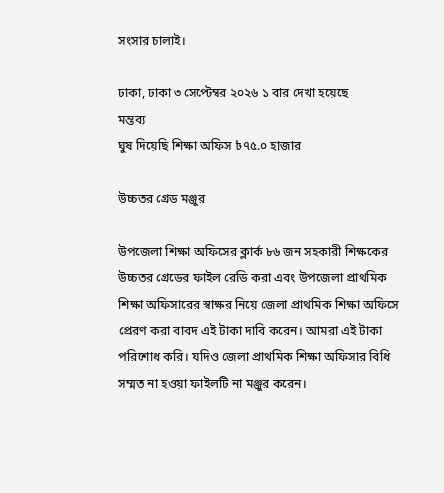সংসার চালাই।

ঢাকা, ঢাকা ৩ সেপ্টেম্বর ২০২৬ ১ বার দেখা হয়েছে
মন্তব্য
ঘুষ দিয়েছি শিক্ষা অফিস ৳৭৫.০ হাজার

উচ্চতর গ্রেড মঞ্জুর

উপজেলা শিক্ষা অফিসের ক্লার্ক ৮৬ জন সহকারী শিক্ষকের উচ্চতর গ্রেডের ফাইল রেডি করা এবং উপজেলা প্রাথমিক শিক্ষা অফিসারের স্বাক্ষর নিয়ে জেলা প্রাথমিক শিক্ষা অফিসে প্রেরণ করা বাবদ এই টাকা দাবি করেন। আমরা এই টাকা পরিশোধ করি। যদিও জেলা প্রাথমিক শিক্ষা অফিসার বিধি সম্মত না হওয়া ফাইলটি না মঞ্জুর করেন।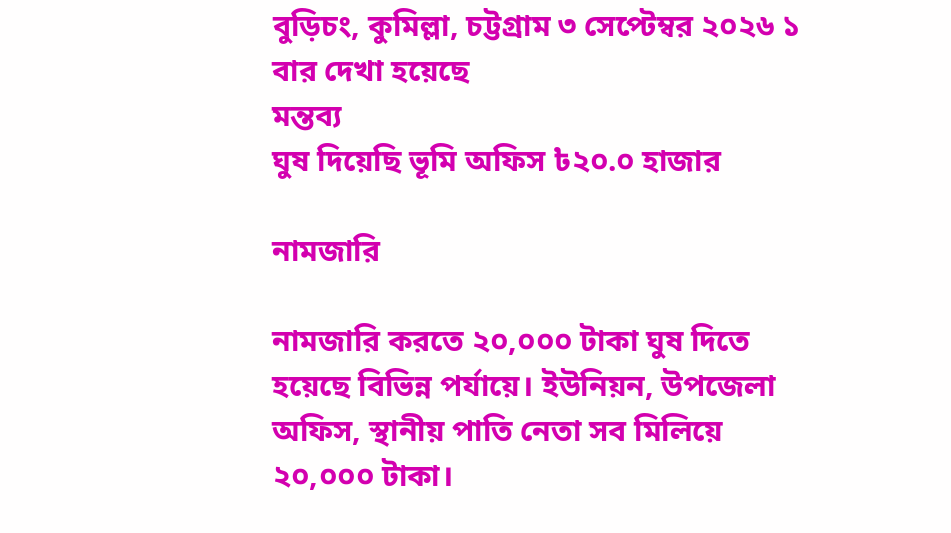বুড়িচং, কুমিল্লা, চট্টগ্রাম ৩ সেপ্টেম্বর ২০২৬ ১ বার দেখা হয়েছে
মন্তব্য
ঘুষ দিয়েছি ভূমি অফিস ৳২০.০ হাজার

নামজারি

নামজারি করতে ২০,০০০ টাকা ঘুষ দিতে হয়েছে বিভিন্ন পর্যায়ে। ইউনিয়ন, উপজেলা অফিস, স্থানীয় পাতি নেতা সব মিলিয়ে ২০,০০০ টাকা।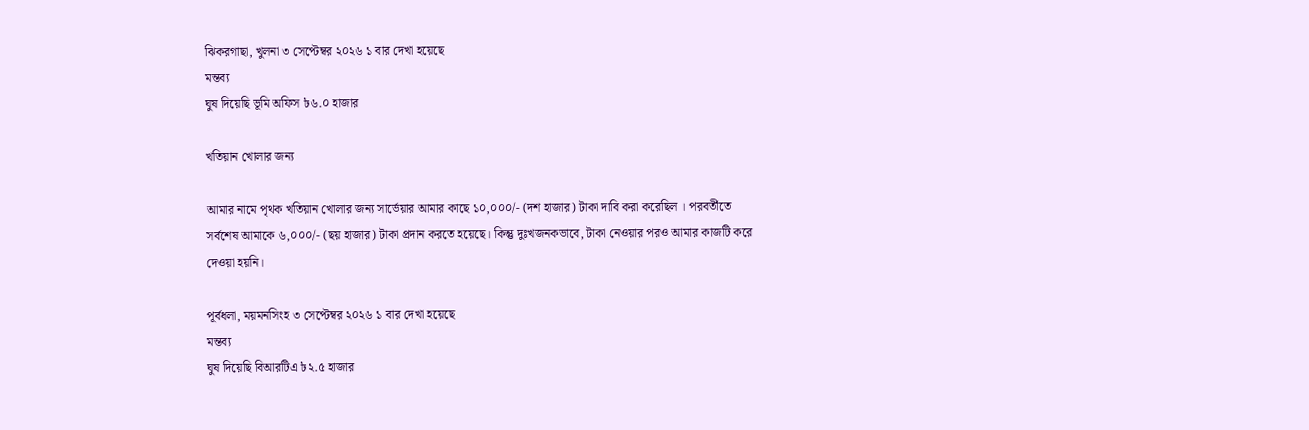ঝিকরগাছা, খুলনা ৩ সেপ্টেম্বর ২০২৬ ১ বার দেখা হয়েছে
মন্তব্য
ঘুষ দিয়েছি ভূমি অফিস ৳৬.০ হাজার

খতিয়ান খোলার জন্য

আমার নামে পৃথক খতিয়ান খোলার জন্য সার্ভেয়ার আমার কাছে ১০,০০০/- (দশ হাজার) টাকা দাবি করা করেছিল । পরবর্তীতে সর্বশেষ আমাকে ৬,০০০/- (ছয় হাজার) টাকা প্রদান করতে হয়েছে। কিন্তু দুঃখজনকভাবে, টাকা নেওয়ার পরও আমার কাজটি করে দেওয়া হয়নি।

পূর্বধলা, ময়মনসিংহ ৩ সেপ্টেম্বর ২০২৬ ১ বার দেখা হয়েছে
মন্তব্য
ঘুষ দিয়েছি বিআরটিএ ৳২.৫ হাজার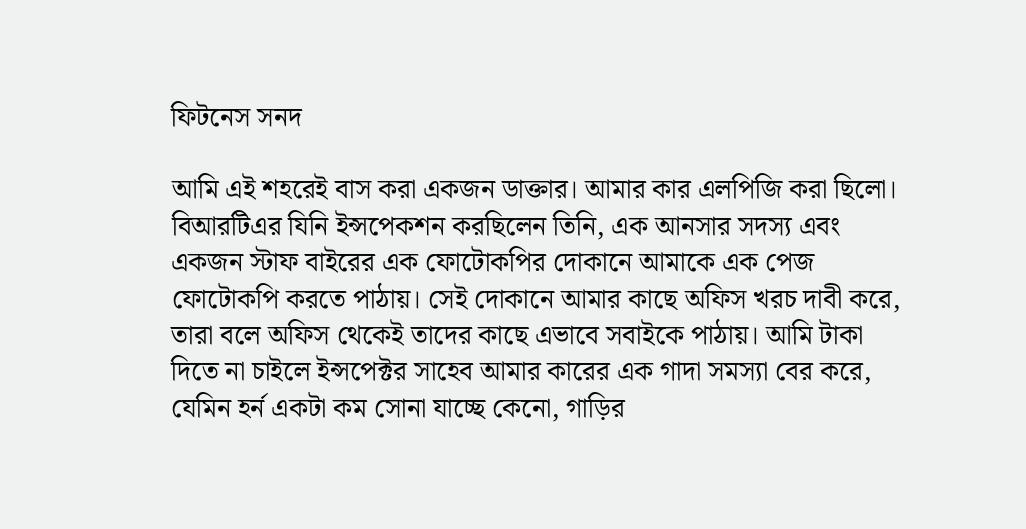ফিটনেস সনদ

আমি এই শহরেই বাস করা একজন ডাক্তার। আমার কার এলপিজি করা ছিলো। বিআরটিএর যিনি ইন্সপেকশন করছিলেন তিনি, এক আনসার সদস্য এবং একজন স্টাফ বাইরের এক ফোটোকপির দোকানে আমাকে এক পেজ ফোটোকপি করতে পাঠায়। সেই দোকানে আমার কাছে অফিস খরচ দাবী করে, তারা বলে অফিস থেকেই তাদের কাছে এভাবে সবাইকে পাঠায়। আমি টাকা দিতে না চাইলে ইন্সপেক্টর সাহেব আমার কারের এক গাদা সমস্যা বের করে, যেমিন হর্ন একটা কম সোনা যাচ্ছে কেনো, গাড়ির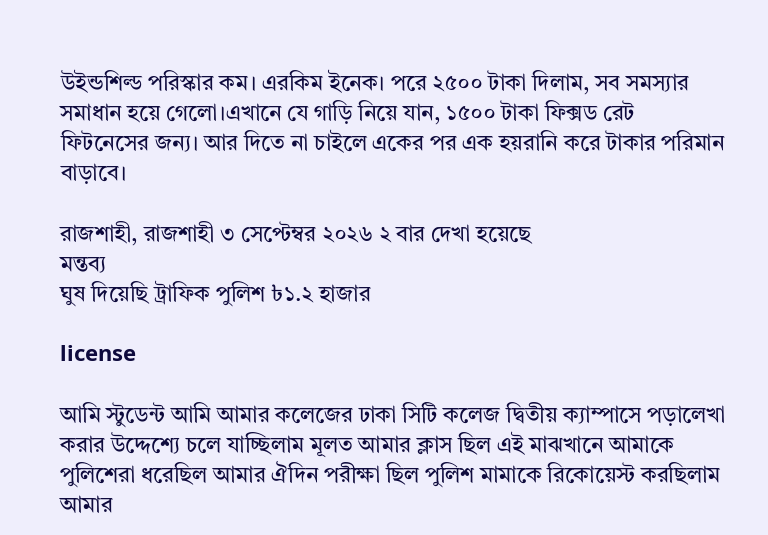উইন্ডশিল্ড পরিস্কার কম। এরকিম ইনেক। পরে ২৫০০ টাকা দিলাম, সব সমস্যার সমাধান হয়ে গেলো।এখানে যে গাড়ি নিয়ে যান, ১৫০০ টাকা ফিক্সড রেট ফিটনেসের জন্য। আর দিতে না চাইলে একের পর এক হয়রানি করে টাকার পরিমান বাড়াবে।

রাজশাহী, রাজশাহী ৩ সেপ্টেম্বর ২০২৬ ২ বার দেখা হয়েছে
মন্তব্য
ঘুষ দিয়েছি ট্রাফিক পুলিশ ৳১.২ হাজার

license

আমি স্টুডেন্ট আমি আমার কলেজের ঢাকা সিটি কলেজ দ্বিতীয় ক্যাম্পাসে পড়ালেখা করার উদ্দেশ্যে চলে যাচ্ছিলাম মূলত আমার ক্লাস ছিল এই মাঝখানে আমাকে পুলিশেরা ধরেছিল আমার ঐদিন পরীক্ষা ছিল পুলিশ মামাকে রিকোয়েস্ট করছিলাম আমার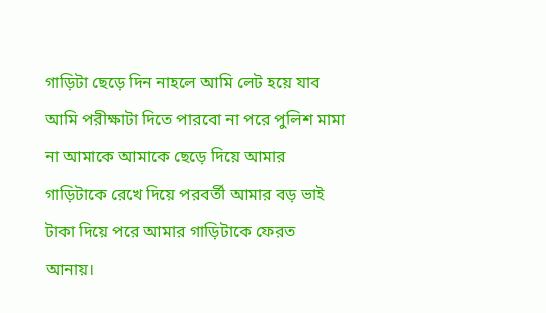গাড়িটা ছেড়ে দিন নাহলে আমি লেট হয়ে যাব আমি পরীক্ষাটা দিতে পারবো না পরে পুলিশ মামা না আমাকে আমাকে ছেড়ে দিয়ে আমার গাড়িটাকে রেখে দিয়ে পরবর্তী আমার বড় ভাই টাকা দিয়ে পরে আমার গাড়িটাকে ফেরত আনায়।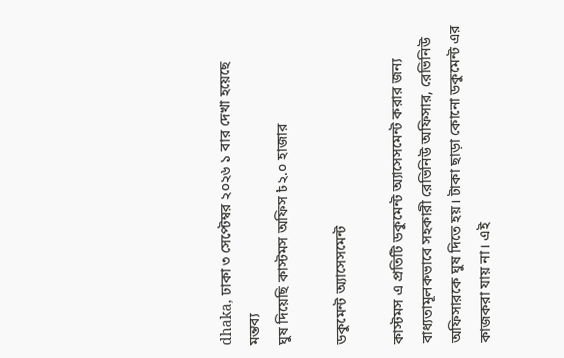dhaka, ঢাকা ৩ সেপ্টেম্বর ২০২৬ ১ বার দেখা হয়েছে
মন্তব্য
ঘুষ দিয়েছি কাস্টমস অফিস ৳২.০ হাজার

ডকুমেন্ট অ্যাসেসমেন্ট

কাস্টমস এ প্রতিটি ডকুমেন্ট অ্যাসেসমেন্ট করার জন্য বাধ্যতামূলকভাবে সহকারী রেভিনিউ অফিসার, রেভিনিউ অফিসারকে ঘুষ দিতে হয়। টাকা ছাড়া কোনো ডকুমেন্ট এর কাজকরা যায় না। এই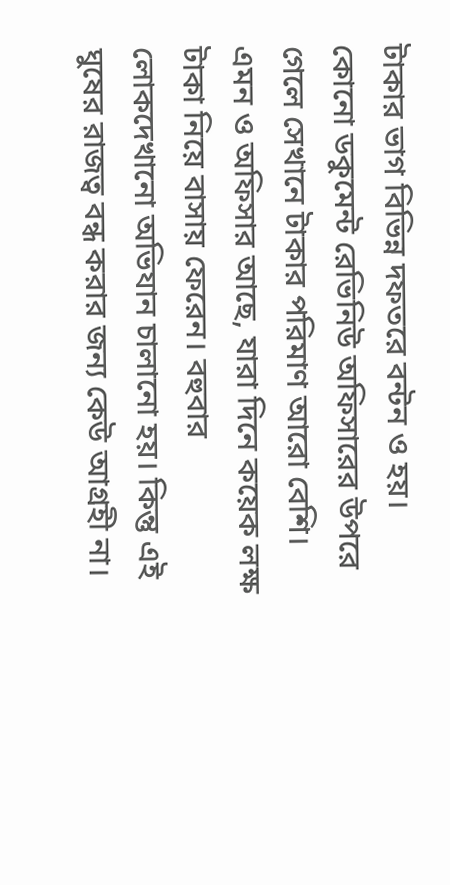টাকার ভাগ বিভিন্ন দফতরে বন্টন ও হয়। কোনো ডকুমেন্ট রেভিনিউ অফিসারের উপরে গেলে সেখানে টাকার পরিমাণ আরো বেশি। এমন ও অফিসার আছে, যারা দিনে কয়েক লক্ষ টাকা নিয়ে বাসায় ফেরেন। বহুবার লোকদেখানো অভিযান চালানো হয়। কিন্তু এই ঘুষের রাজত্ব বন্ধ করার জন্য কেউ আগ্রহী না।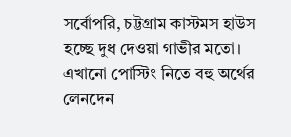সর্বোপরি, চট্টগ্রাম কাস্টমস হাউস হচ্ছে দুধ দেওয়া গাভীর মতো। এখানো পোস্টিং নিতে বহু অর্থের লেনদেন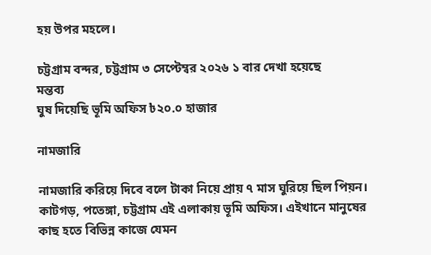হয় উপর মহলে।

চট্টগ্রাম বন্দর, চট্টগ্রাম ৩ সেপ্টেম্বর ২০২৬ ১ বার দেখা হয়েছে
মন্তব্য
ঘুষ দিয়েছি ভূমি অফিস ৳২০.০ হাজার

নামজারি

নামজারি করিয়ে দিবে বলে টাকা নিয়ে প্রায় ৭ মাস ঘুরিয়ে ছিল পিয়ন। কাটগড়, পতেঙ্গা, চট্টগ্রাম এই এলাকায় ভূমি অফিস। এইখানে মানুষের কাছ হতে বিভিন্ন কাজে যেমন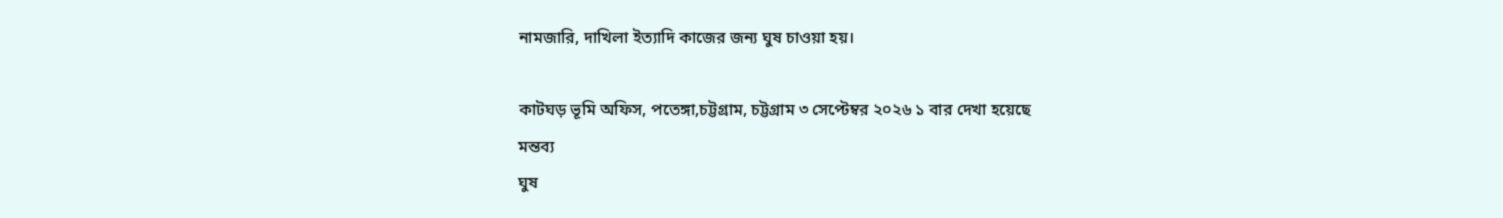নামজারি, দাখিলা ইত্যাদি কাজের জন্য ঘুষ চাওয়া হয়।

কাটঘড় ভূমি অফিস, পতেঙ্গা,চট্টগ্রাম, চট্টগ্রাম ৩ সেপ্টেম্বর ২০২৬ ১ বার দেখা হয়েছে
মন্তব্য
ঘুষ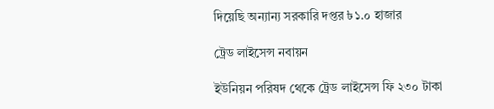দিয়েছি অন্যান্য সরকারি দপ্তর ৳১.০ হাজার

ট্রেড লাইসেন্স নবায়ন

ইউনিয়ন পরিষদ থেকে ট্রেড লাইসেন্স ফি ২৩০ টাকা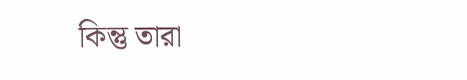কিন্তু তারা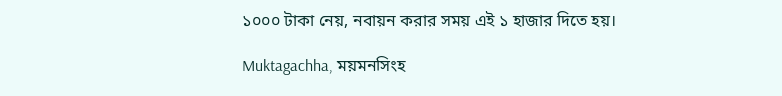১০০০ টাকা নেয়, নবায়ন করার সময় এই ১ হাজার দিতে হয়।

Muktagachha, ময়মনসিংহ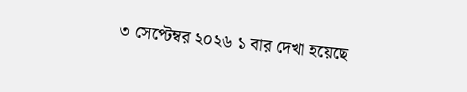৩ সেপ্টেম্বর ২০২৬ ১ বার দেখা হয়েছে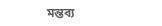মন্তব্য